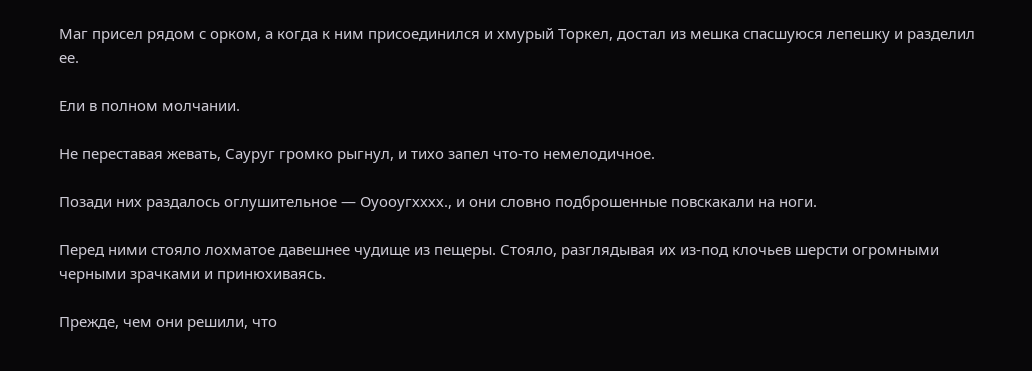Маг присел рядом с орком, а когда к ним присоединился и хмурый Торкел, достал из мешка спасшуюся лепешку и разделил ее.

Ели в полном молчании.

Не переставая жевать, Сауруг громко рыгнул, и тихо запел что-то немелодичное.

Позади них раздалось оглушительное — Оуооугхххх., и они словно подброшенные повскакали на ноги.

Перед ними стояло лохматое давешнее чудище из пещеры. Стояло, разглядывая их из-под клочьев шерсти огромными черными зрачками и принюхиваясь.

Прежде, чем они решили, что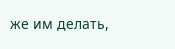же им делать,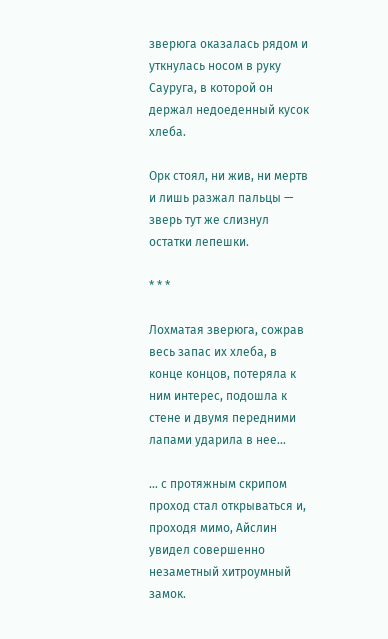зверюга оказалась рядом и уткнулась носом в руку Сауруга, в которой он держал недоеденный кусок хлеба.

Орк стоял, ни жив, ни мертв и лишь разжал пальцы — зверь тут же слизнул остатки лепешки.

* * *

Лохматая зверюга, сожрав весь запас их хлеба, в конце концов, потеряла к ним интерес, подошла к стене и двумя передними лапами ударила в нее…

… с протяжным скрипом проход стал открываться и, проходя мимо, Айслин увидел совершенно незаметный хитроумный замок.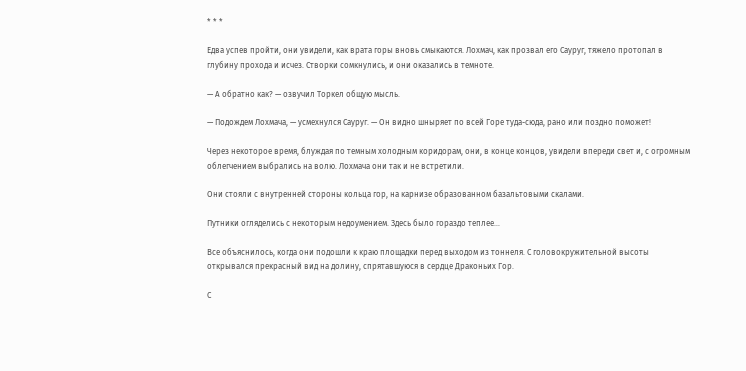* * *

Едва успев пройти, они увидели, как врата горы вновь смыкаются. Лохмач, как прозвал его Сауруг, тяжело протопал в глубину прохода и исчез. Створки сомкнулись, и они оказались в темноте.

— А обратно как? — озвучил Торкел общую мысль.

— Подождем Лохмача, — усмехнулся Сауруг. — Он видно шныряет по всей Горе туда-сюда, рано или поздно поможет!

Через некоторое время, блуждая по темным холодным коридорам, они, в конце концов, увидели впереди свет и, с огромным облегчением выбрались на волю. Лохмача они так и не встретили.

Они стояли с внутренней стороны кольца гор, на карнизе образованном базальтовыми скалами.

Путники огляделись с некоторым недоумением. Здесь было гораздо теплее…

Все объяснилось, когда они подошли к краю площадки перед выходом из тоннеля. С головокружительной высоты открывался прекрасный вид на долину, спрятавшуюся в сердце Драконьих Гор.

С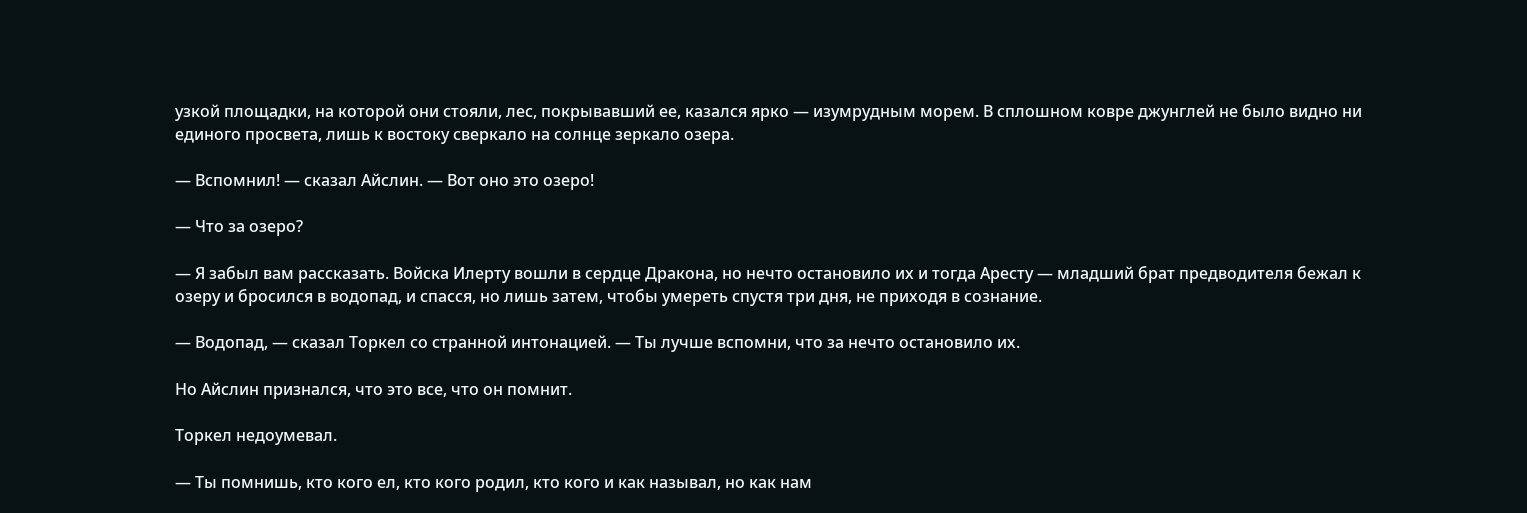узкой площадки, на которой они стояли, лес, покрывавший ее, казался ярко — изумрудным морем. В сплошном ковре джунглей не было видно ни единого просвета, лишь к востоку сверкало на солнце зеркало озера.

— Вспомнил! — сказал Айслин. — Вот оно это озеро!

— Что за озеро?

— Я забыл вам рассказать. Войска Илерту вошли в сердце Дракона, но нечто остановило их и тогда Аресту — младший брат предводителя бежал к озеру и бросился в водопад, и спасся, но лишь затем, чтобы умереть спустя три дня, не приходя в сознание.

— Водопад, — сказал Торкел со странной интонацией. — Ты лучше вспомни, что за нечто остановило их.

Но Айслин признался, что это все, что он помнит.

Торкел недоумевал.

— Ты помнишь, кто кого ел, кто кого родил, кто кого и как называл, но как нам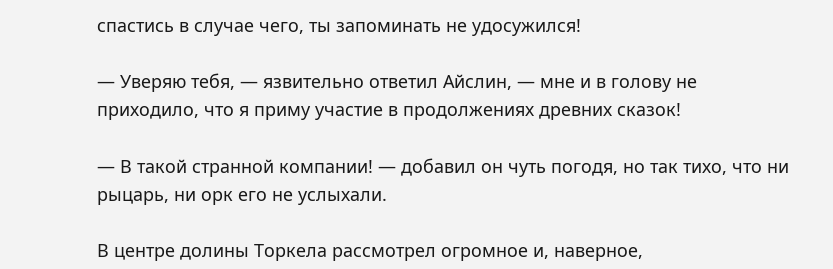спастись в случае чего, ты запоминать не удосужился!

— Уверяю тебя, — язвительно ответил Айслин, — мне и в голову не приходило, что я приму участие в продолжениях древних сказок!

— В такой странной компании! — добавил он чуть погодя, но так тихо, что ни рыцарь, ни орк его не услыхали.

В центре долины Торкела рассмотрел огромное и, наверное,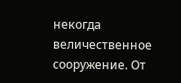некогда величественное сооружение. От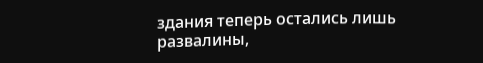здания теперь остались лишь развалины,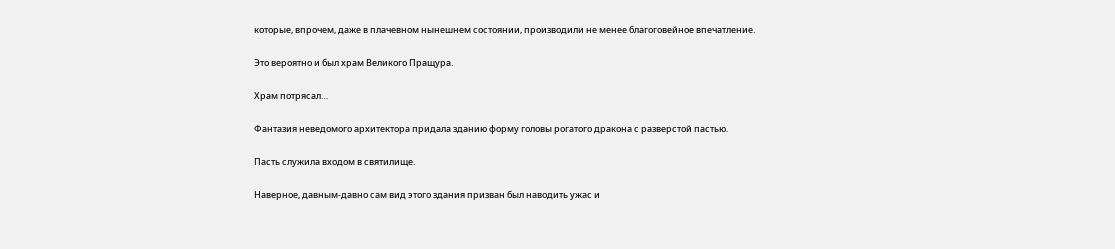которые, впрочем, даже в плачевном нынешнем состоянии, производили не менее благоговейное впечатление.

Это вероятно и был храм Великого Пращура.

Храм потрясал…

Фантазия неведомого архитектора придала зданию форму головы рогатого дракона с разверстой пастью.

Пасть служила входом в святилище.

Наверное, давным-давно сам вид этого здания призван был наводить ужас и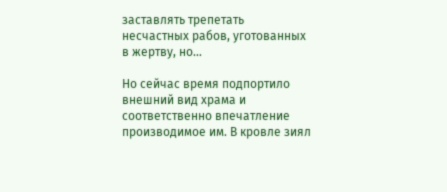заставлять трепетать несчастных рабов, уготованных в жертву, но…

Но сейчас время подпортило внешний вид храма и соответственно впечатление производимое им. В кровле зиял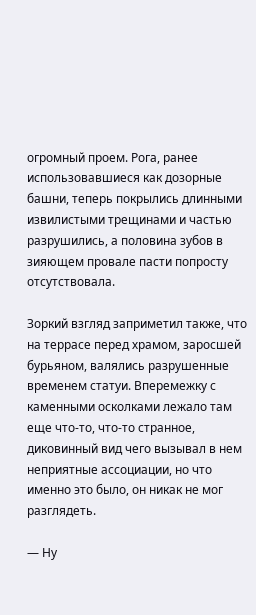огромный проем. Рога, ранее использовавшиеся как дозорные башни, теперь покрылись длинными извилистыми трещинами и частью разрушились, а половина зубов в зияющем провале пасти попросту отсутствовала.

Зоркий взгляд заприметил также, что на террасе перед храмом, заросшей бурьяном, валялись разрушенные временем статуи. Вперемежку с каменными осколками лежало там еще что-то, что-то странное, диковинный вид чего вызывал в нем неприятные ассоциации, но что именно это было, он никак не мог разглядеть.

— Ну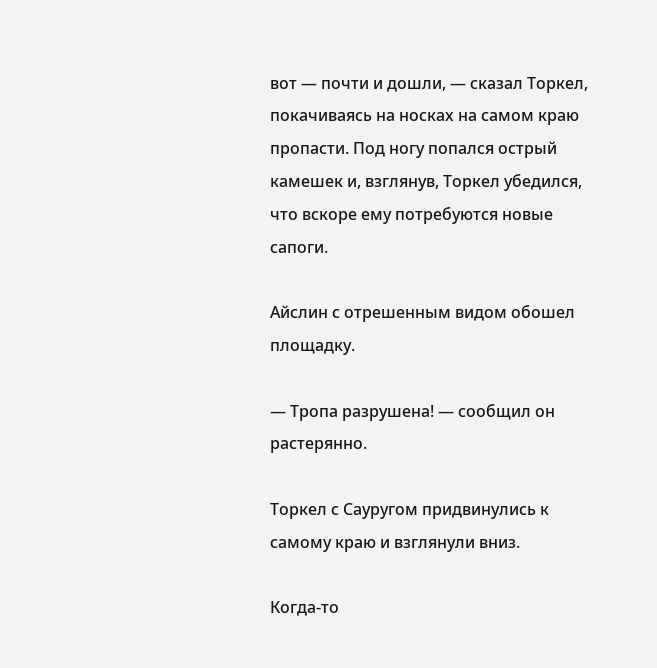вот — почти и дошли, — сказал Торкел, покачиваясь на носках на самом краю пропасти. Под ногу попался острый камешек и, взглянув, Торкел убедился, что вскоре ему потребуются новые сапоги.

Айслин с отрешенным видом обошел площадку.

— Тропа разрушена! — сообщил он растерянно.

Торкел с Сауругом придвинулись к самому краю и взглянули вниз.

Когда-то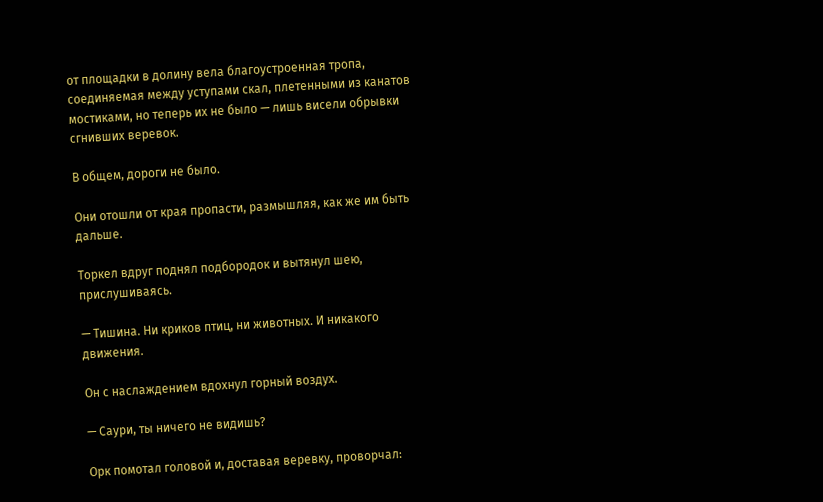от площадки в долину вела благоустроенная тропа, соединяемая между уступами скал, плетенными из канатов мостиками, но теперь их не было — лишь висели обрывки сгнивших веревок.

В общем, дороги не было.

Они отошли от края пропасти, размышляя, как же им быть дальше.

Торкел вдруг поднял подбородок и вытянул шею, прислушиваясь.

— Тишина. Ни криков птиц, ни животных. И никакого движения.

Он с наслаждением вдохнул горный воздух.

— Саури, ты ничего не видишь?

Орк помотал головой и, доставая веревку, проворчал: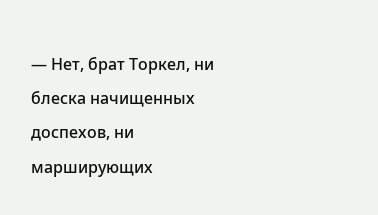— Нет, брат Торкел, ни блеска начищенных доспехов, ни марширующих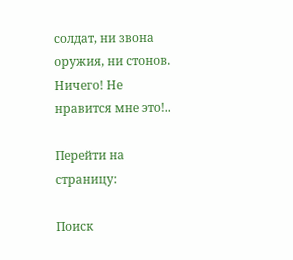солдат, ни звона оружия, ни стонов. Ничего! Не нравится мне это!..

Перейти на страницу:

Поиск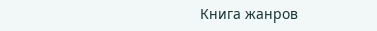Книга жанров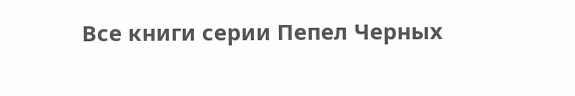Все книги серии Пепел Черных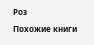Роз

Похожие книги